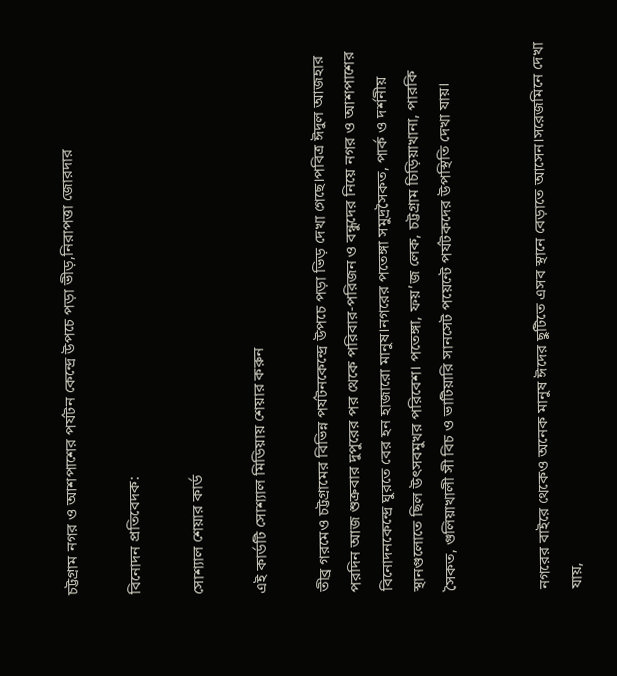চট্টগ্রাম নগর ও আশপাশের পর্যটন কেন্দ্রে উপচে পড়া ভীড়,নিরাপত্তা জোরদার

বিনোদন প্রতিবেদক:

সোশ্যাল শেয়ার কার্ড

এই কার্ডটি সোশ্যাল মিডিয়ায় শেয়ার করুন

তীব্র গরমেও চট্টগ্রামের বিভিন্ন পর্যটনকেন্দ্রে উপচে পড়া ভিড় দেখা গেছে।পবিত্র ঈদুল আজহার পরদিন আজ শুক্রবার দুপুরের পর থেকে পরিবার-পরিজন ও বন্ধুদের নিয়ে নগর ও আশপাশের বিনোদনকেন্দ্রে ঘুরতে বের হন হাজারো মানুষ।নগরের পতেঙ্গা সমুদ্রসৈকত, পার্ক ও দর্শনীয় স্থানগুলোতে ছিল উৎসবমুখর পরিবেশ। পতেঙ্গা, ফয়’জ লেক, চট্টগ্রাম চিড়িয়াখানা, পারকি সৈকত, গুলিয়াখালী সী বিচ ও ভাটিয়ারি সানসেট পয়েন্টে পর্যটকদের উপস্থিতি দেখা যায়।


নগরের বাইরে থেকেও অনেক মানুষ ঈদের ছুটিতে এসব স্থানে বেড়াতে আসেন।সরেজমিনে দেখা যায়,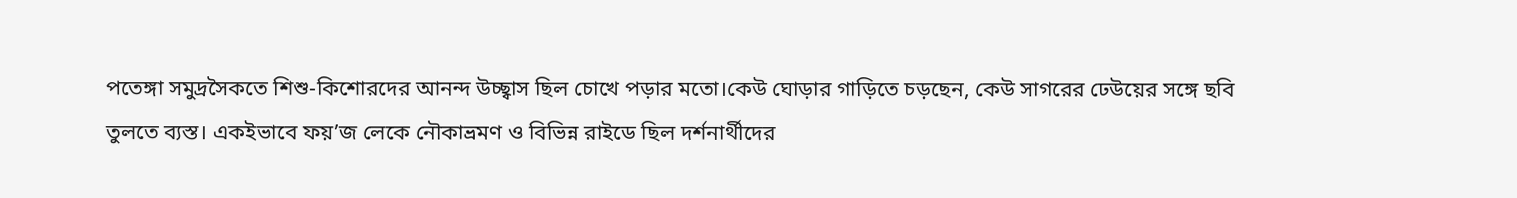পতেঙ্গা সমুদ্রসৈকতে শিশু-কিশোরদের আনন্দ উচ্ছ্বাস ছিল চোখে পড়ার মতো।কেউ ঘোড়ার গাড়িতে চড়ছেন, কেউ সাগরের ঢেউয়ের সঙ্গে ছবি তুলতে ব্যস্ত। একইভাবে ফয়’জ লেকে নৌকাভ্রমণ ও বিভিন্ন রাইডে ছিল দর্শনার্থীদের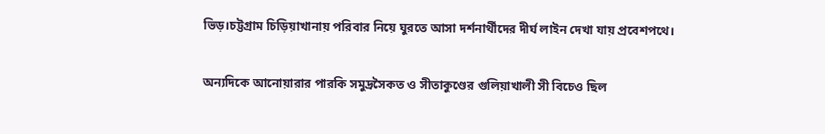ভিড়।চট্টগ্রাম চিড়িয়াখানায় পরিবার নিয়ে ঘুরতে আসা দর্শনার্থীদের দীর্ঘ লাইন দেখা যায় প্রবেশপথে।

অন্যদিকে আনোয়ারার পারকি সমুদ্রসৈকত ও সীতাকুণ্ডের গুলিয়াখালী সী বিচেও ছিল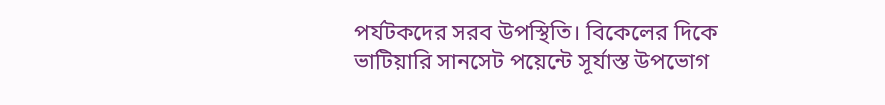পর্যটকদের সরব উপস্থিতি। বিকেলের দিকে ভাটিয়ারি সানসেট পয়েন্টে সূর্যাস্ত উপভোগ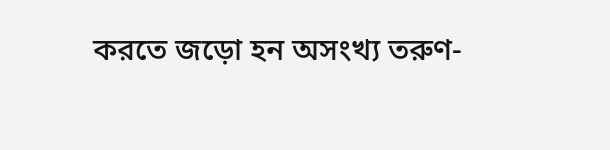করতে জড়ো হন অসংখ্য তরুণ-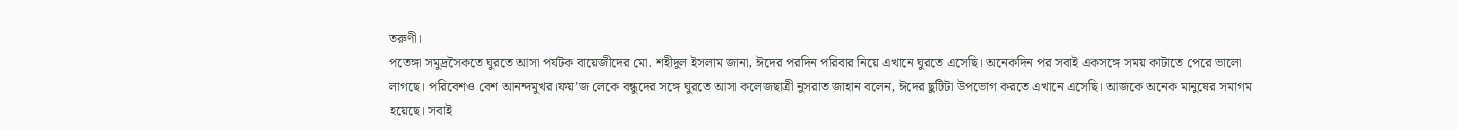তরুণী।
পতেঙ্গা সমুদ্রসৈকতে ঘুরতে আসা পর্যটক বায়েজীদের মো. শহীদুল ইসলাম জানা, ঈদের পরদিন পরিবার নিয়ে এখানে ঘুরতে এসেছি। অনেকদিন পর সবাই একসঙ্গে সময় কাটাতে পেরে ভালো লাগছে। পরিবেশও বেশ আনন্দমুখর।ফয়’জ লেকে বন্ধুদের সঙ্গে ঘুরতে আসা কলেজছাত্রী নুসরাত জাহান বলেন, ঈদের ছুটিটা উপভোগ করতে এখানে এসেছি। আজকে অনেক মানুষের সমাগম হয়েছে। সবাই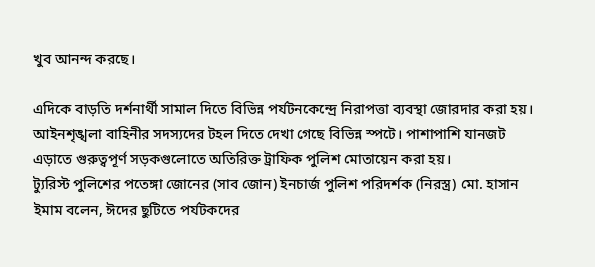খুব আনন্দ করছে।

এদিকে বাড়তি দর্শনার্থী সামাল দিতে বিভিন্ন পর্যটনকেন্দ্রে নিরাপত্তা ব্যবস্থা জোরদার করা হয়। আইনশৃঙ্খলা বাহিনীর সদস্যদের টহল দিতে দেখা গেছে বিভিন্ন স্পটে। পাশাপাশি যানজট এড়াতে গুরুত্বপূর্ণ সড়কগুলোতে অতিরিক্ত ট্রাফিক পুলিশ মোতায়েন করা হয়।
ট্যুরিস্ট পুলিশের পতেঙ্গা জোনের (সাব জোন) ইনচার্জ পুলিশ পরিদর্শক (নিরস্ত্র) মো. হাসান ইমাম বলেন, ঈদের ছুটিতে পর্যটকদের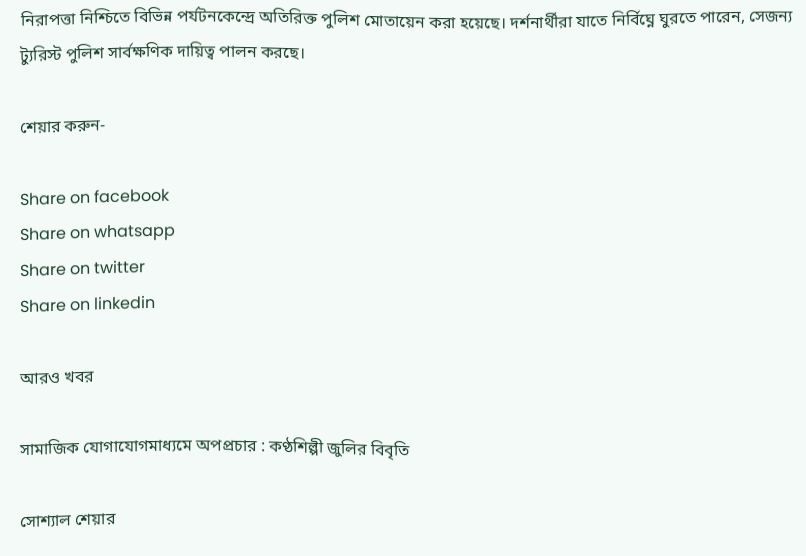নিরাপত্তা নিশ্চিতে বিভিন্ন পর্যটনকেন্দ্রে অতিরিক্ত পুলিশ মোতায়েন করা হয়েছে। দর্শনার্থীরা যাতে নির্বিঘ্নে ঘুরতে পারেন, সেজন্য ট্যুরিস্ট পুলিশ সার্বক্ষণিক দায়িত্ব পালন করছে।

শেয়ার করুন-

Share on facebook
Share on whatsapp
Share on twitter
Share on linkedin

আরও খবর

সামাজিক যোগাযোগমাধ্যমে অপপ্রচার : কণ্ঠশিল্পী জুলির বিবৃতি

সোশ্যাল শেয়ার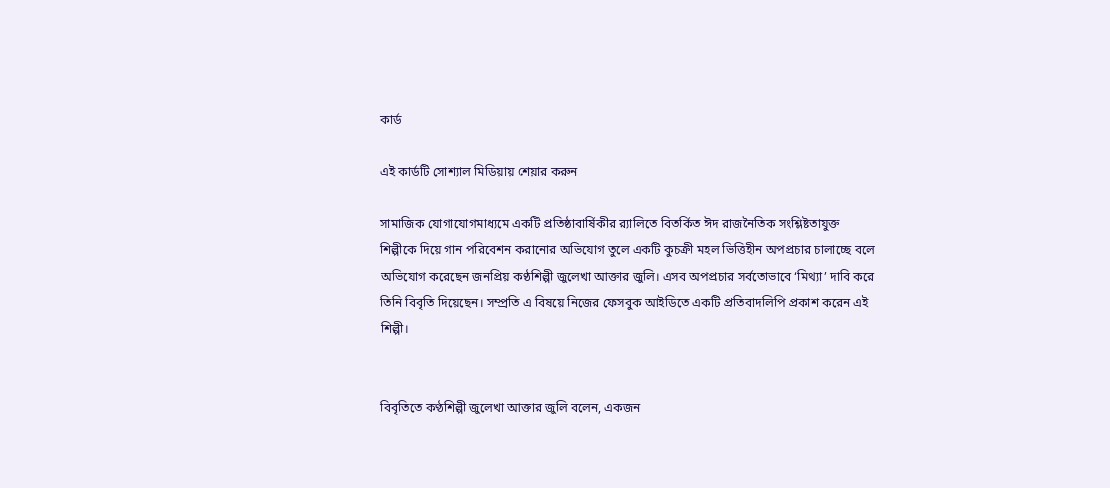কার্ড

এই কার্ডটি সোশ্যাল মিডিয়ায় শেয়ার করুন

সামাজিক যোগাযোগমাধ্যমে একটি প্রতিষ্ঠাবার্ষিকীর র‌্যালিতে বিতর্কিত ঈদ রাজনৈতিক সংশ্লিষ্টতাযুক্ত শিল্পীকে দিয়ে গান পরিবেশন করানোর অভিযোগ তুলে একটি কুচক্রী মহল ভিত্তিহীন অপপ্রচার চালাচ্ছে বলে অভিযোগ করেছেন জনপ্রিয় কণ্ঠশিল্পী জুলেখা আক্তার জুলি। এসব অপপ্রচার সর্বতোভাবে ‘মিথ্যা’ দাবি করে তিনি বিবৃতি দিয়েছেন। সম্প্রতি এ বিষয়ে নিজের ফেসবুক আইডিতে একটি প্রতিবাদলিপি প্রকাশ করেন এই শিল্পী।


বিবৃতিতে কণ্ঠশিল্পী জুলেখা আক্তার জুলি বলেন, একজন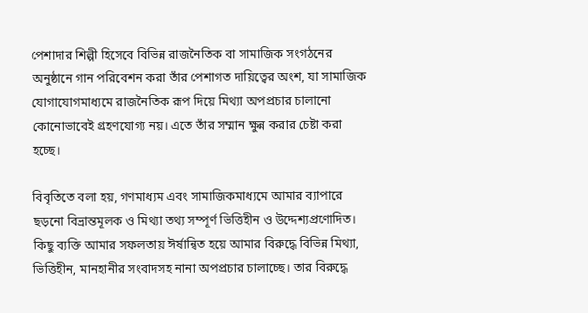পেশাদার শিল্পী হিসেবে বিভিন্ন রাজনৈতিক বা সামাজিক সংগঠনের অনুষ্ঠানে গান পরিবেশন করা তাঁর পেশাগত দায়িত্বের অংশ, যা সামাজিক যোগাযোগমাধ্যমে রাজনৈতিক রূপ দিয়ে মিথ্যা অপপ্রচার চালানো কোনোভাবেই গ্রহণযোগ্য নয়। এতে তাঁর সম্মান ক্ষুন্ন করার চেষ্টা করা হচ্ছে।

বিবৃতিতে বলা হয়, গণমাধ্যম এবং সামাজিকমাধ্যমে আমার ব্যাপারে ছড়নো বিভ্রান্তমূলক ও মিথ্যা তথ্য সম্পূর্ণ ভিত্তিহীন ও উদ্দেশ্যপ্রণোদিত। কিছু ব্যক্তি আমার সফলতায় ঈর্ষান্বিত হয়ে আমার বিরুদ্ধে বিভিন্ন মিথ্যা, ভিত্তিহীন, মানহানীর সংবাদসহ নানা অপপ্রচার চালাচ্ছে। তার বিরুদ্ধে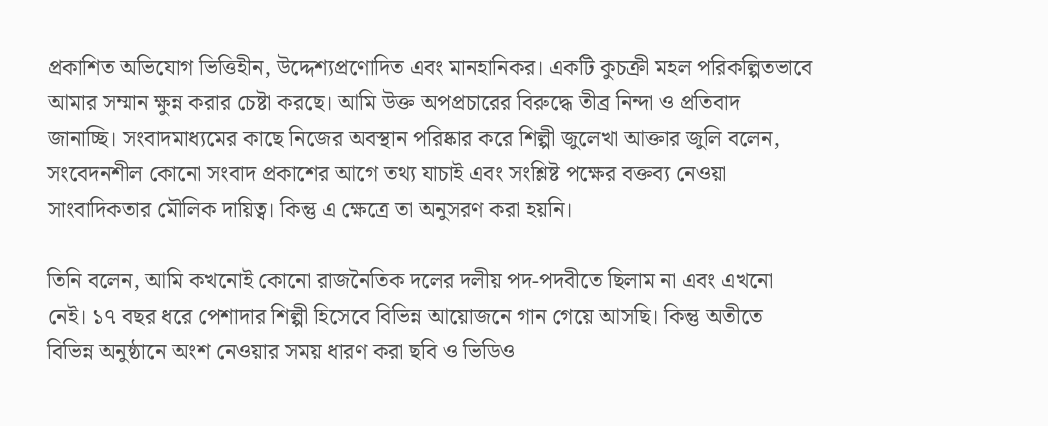প্রকাশিত অভিযোগ ভিত্তিহীন, উদ্দেশ্যপ্রণোদিত এবং মানহানিকর। একটি কুচক্রী মহল পরিকল্পিতভাবে আমার সম্মান ক্ষুন্ন করার চেষ্টা করছে। আমি উক্ত অপপ্রচারের বিরুদ্ধে তীব্র নিন্দা ও প্রতিবাদ জানাচ্ছি। সংবাদমাধ্যমের কাছে নিজের অবস্থান পরিষ্কার করে শিল্পী জুলেখা আক্তার জুলি বলেন, সংবেদনশীল কোনো সংবাদ প্রকাশের আগে তথ্য যাচাই এবং সংশ্লিষ্ট পক্ষের বক্তব্য নেওয়া সাংবাদিকতার মৌলিক দায়িত্ব। কিন্তু এ ক্ষেত্রে তা অনুসরণ করা হয়নি।

তিনি বলেন, আমি কখনোই কোনো রাজনৈতিক দলের দলীয় পদ-পদবীতে ছিলাম না এবং এখনো নেই। ১৭ বছর ধরে পেশাদার শিল্পী হিসেবে বিভিন্ন আয়োজনে গান গেয়ে আসছি। কিন্তু অতীতে বিভিন্ন অনুষ্ঠানে অংশ নেওয়ার সময় ধারণ করা ছবি ও ভিডিও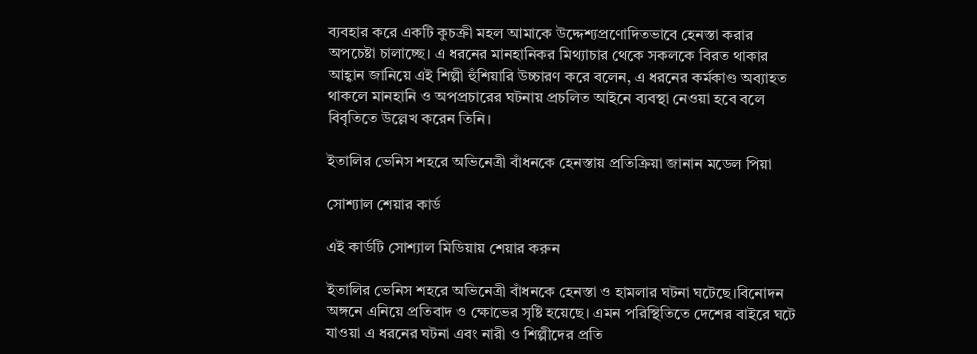ব্যবহার করে একটি কুচক্রী মহল আমাকে উদ্দেশ্যপ্রণোদিতভাবে হেনস্তা করার অপচেষ্টা চালাচ্ছে। এ ধরনের মানহানিকর মিথ্যাচার থেকে সকলকে বিরত থাকার আহ্বান জানিয়ে এই শিল্পী হুঁশিয়ারি উচ্চারণ করে বলেন, এ ধরনের কর্মকাণ্ড অব্যাহত থাকলে মানহানি ও অপপ্রচারের ঘটনায় প্রচলিত আইনে ব্যবস্থা নেওয়া হবে বলে বিবৃতিতে উল্লেখ করেন তিনি।

ইতালির ভেনিস শহরে অভিনেত্রী বাঁধনকে হেনস্তায় প্রতিক্রিয়া জানান মডেল পিয়া

সোশ্যাল শেয়ার কার্ড

এই কার্ডটি সোশ্যাল মিডিয়ায় শেয়ার করুন

ইতালির ভেনিস শহরে অভিনেত্রী বাঁধনকে হেনস্তা ও হামলার ঘটনা ঘটেছে।বিনোদন অঙ্গনে এনিয়ে প্রতিবাদ ও ক্ষোভের সৃষ্টি হয়েছে। এমন পরিস্থিতিতে দেশের বাইরে ঘটে যাওয়া এ ধরনের ঘটনা এবং নারী ও শিল্পীদের প্রতি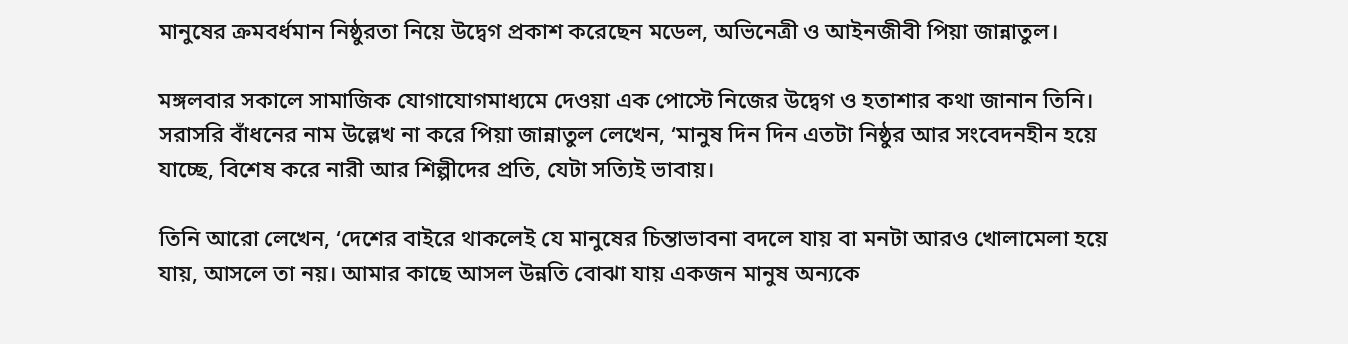মানুষের ক্রমবর্ধমান নিষ্ঠুরতা নিয়ে উদ্বেগ প্রকাশ করেছেন মডেল, অভিনেত্রী ও আইনজীবী পিয়া জান্নাতুল।

মঙ্গলবার সকালে সামাজিক যোগাযোগমাধ্যমে দেওয়া এক পোস্টে নিজের উদ্বেগ ও হতাশার কথা জানান তিনি। সরাসরি বাঁধনের নাম উল্লেখ না করে পিয়া জান্নাতুল লেখেন, ‘মানুষ দিন দিন এতটা নিষ্ঠুর আর সংবেদনহীন হয়ে যাচ্ছে, বিশেষ করে নারী আর শিল্পীদের প্রতি, যেটা সত্যিই ভাবায়।

তিনি আরো লেখেন, ‘দেশের বাইরে থাকলেই যে মানুষের চিন্তাভাবনা বদলে যায় বা মনটা আরও খোলামেলা হয়ে যায়, আসলে তা নয়। আমার কাছে আসল উন্নতি বোঝা যায় একজন মানুষ অন্যকে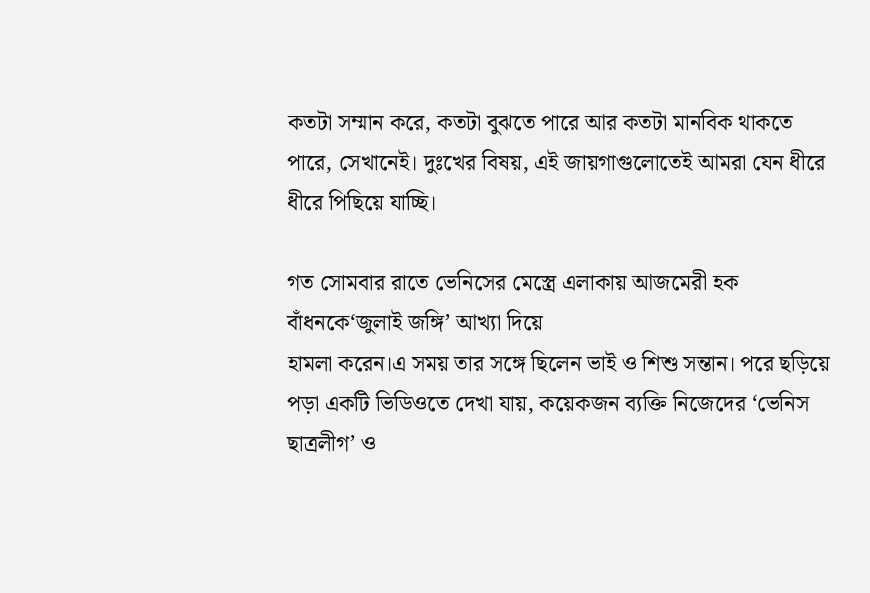কতটা সম্মান করে, কতটা বুঝতে পারে আর কতটা মানবিক থাকতে পারে, সেখানেই। দুঃখের বিষয়, এই জায়গাগুলোতেই আমরা যেন ধীরে ধীরে পিছিয়ে যাচ্ছি।

গত সোমবার রাতে ভেনিসের মেস্ত্রে এলাকায় আজমেরী হক বাঁধনকে‘জুলাই জঙ্গি’ আখ্যা দিয়ে
হামলা করেন।এ সময় তার সঙ্গে ছিলেন ভাই ও শিশু সন্তান। পরে ছড়িয়ে পড়া একটি ভিডিওতে দেখা যায়, কয়েকজন ব্যক্তি নিজেদের ‘ভেনিস ছাত্রলীগ’ ও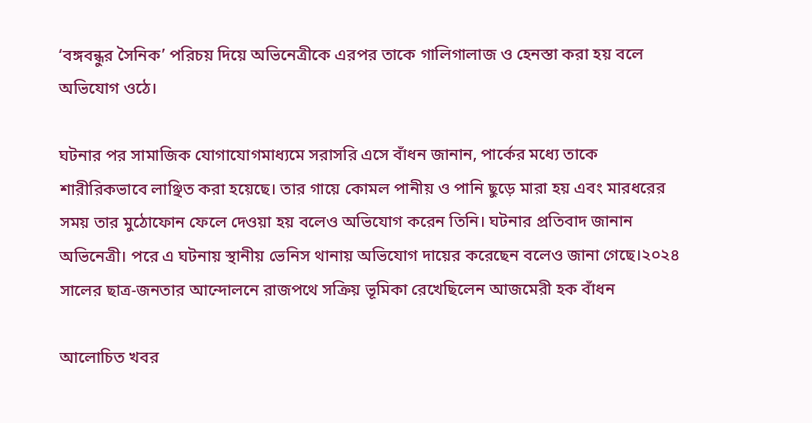‘বঙ্গবন্ধুর সৈনিক’ পরিচয় দিয়ে অভিনেত্রীকে এরপর তাকে গালিগালাজ ও হেনস্তা করা হয় বলে অভিযোগ ওঠে।

ঘটনার পর সামাজিক যোগাযোগমাধ্যমে সরাসরি এসে বাঁধন জানান, পার্কের মধ্যে তাকে শারীরিকভাবে লাঞ্ছিত করা হয়েছে। তার গায়ে কোমল পানীয় ও পানি ছুড়ে মারা হয় এবং মারধরের সময় তার মুঠোফোন ফেলে দেওয়া হয় বলেও অভিযোগ করেন তিনি। ঘটনার প্রতিবাদ জানান অভিনেত্রী। পরে এ ঘটনায় স্থানীয় ভেনিস থানায় অভিযোগ দায়ের করেছেন বলেও জানা গেছে।২০২৪ সালের ছাত্র-জনতার আন্দোলনে রাজপথে সক্রিয় ভূমিকা রেখেছিলেন আজমেরী হক বাঁধন

আলোচিত খবর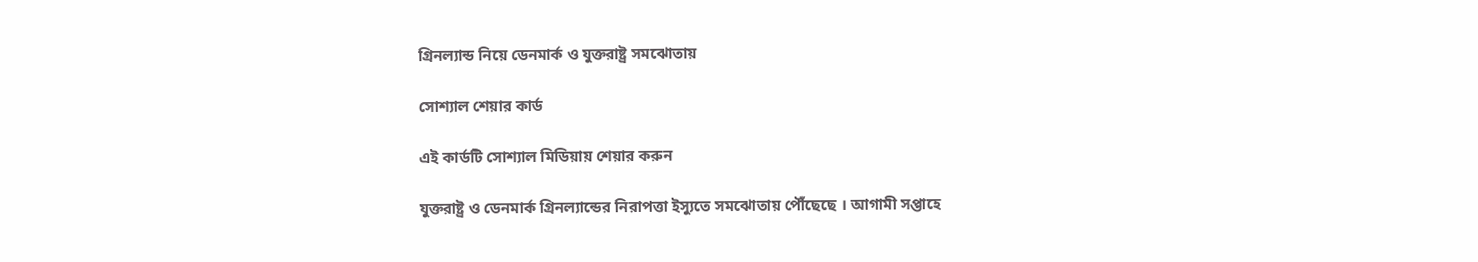গ্রিনল্যান্ড নিয়ে ডেনমার্ক ও যুক্তরাষ্ট্র সমঝোতায়

সোশ্যাল শেয়ার কার্ড

এই কার্ডটি সোশ্যাল মিডিয়ায় শেয়ার করুন

যুক্তরাষ্ট্র ও ডেনমার্ক গ্রিনল্যান্ডের নিরাপত্তা ইস্যুতে সমঝোতায় পৌঁছেছে । আগামী সপ্তাহে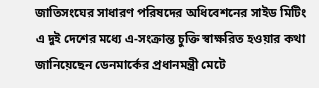জাতিসংঘের সাধারণ পরিষদের অধিবেশনের সাইড মিটিং এ দুই দেশের মধ্যে এ-সংক্রান্ত চুক্তি স্বাক্ষরিত হওয়ার কথা জানিয়েছেন ডেনমার্কের প্রধানমন্ত্রী মেটে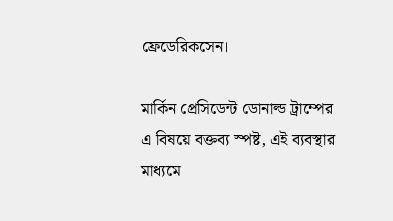ফ্রেডেরিকসেন।

মার্কিন প্রেসিডেন্ট ডোনাল্ড ট্রাম্পের এ বিষয়ে বক্তব্য স্পষ্ট, এই ব্যবস্থার মাধ্যমে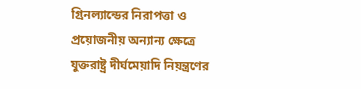গ্রিনল্যান্ডের নিরাপত্তা ও প্রয়োজনীয় অন্যান্য ক্ষেত্রে যুক্তরাষ্ট্র দীর্ঘমেয়াদি নিয়ন্ত্রণের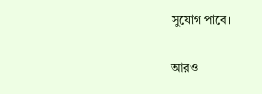সুযোগ পাবে।

আরও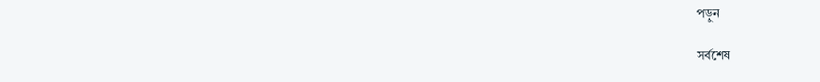পড়ুন

সর্বশেষ